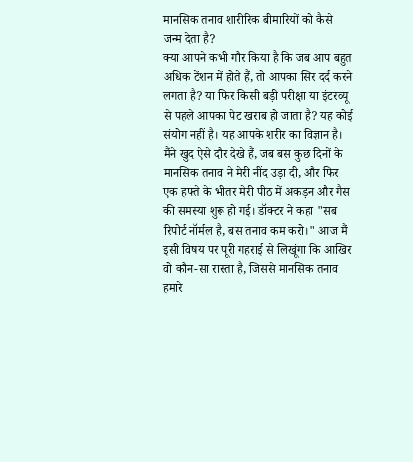मानसिक तनाव शारीरिक बीमारियों को कैसे जन्म देता है?
क्या आपने कभी गौर किया है कि जब आप बहुत अधिक टेंशन में होते हैं, तो आपका सिर दर्द करने लगता है? या फिर किसी बड़ी परीक्षा या इंटरव्यू से पहले आपका पेट खराब हो जाता है? यह कोई संयोग नहीं है। यह आपके शरीर का विज्ञान है। मैंने खुद ऐसे दौर देखे हैं, जब बस कुछ दिनों के मानसिक तनाव ने मेरी नींद उड़ा दी, और फिर एक हफ्ते के भीतर मेरी पीठ में अकड़न और गैस की समस्या शुरू हो गई। डॉक्टर ने कहा "सब रिपोर्ट नॉर्मल है, बस तनाव कम करो।" आज मैं इसी विषय पर पूरी गहराई से लिखूंगा कि आखिर वो कौन-सा रास्ता है, जिससे मानसिक तनाव हमारे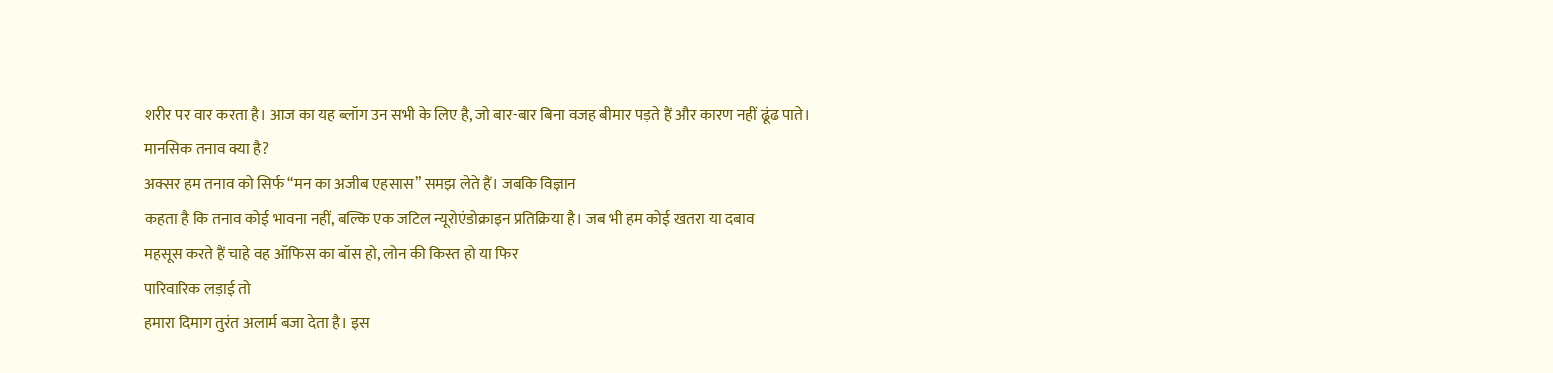शरीर पर वार करता है। आज का यह ब्लॉग उन सभी के लिए है, जो बार-बार बिना वजह बीमार पड़ते हैं और कारण नहीं ढूंढ पाते।
मानसिक तनाव क्या है?
अक्सर हम तनाव को सिर्फ “मन का अजीब एहसास” समझ लेते हैं। जबकि विज्ञान
कहता है कि तनाव कोई भावना नहीं, बल्कि एक जटिल न्यूरोएंडोक्राइन प्रतिक्रिया है। जब भी हम कोई खतरा या दबाव
महसूस करते हैं चाहे वह ऑफिस का बॉस हो, लोन की किस्त हो या फिर
पारिवारिक लड़ाई तो
हमारा दिमाग तुरंत अलार्म बजा देता है। इस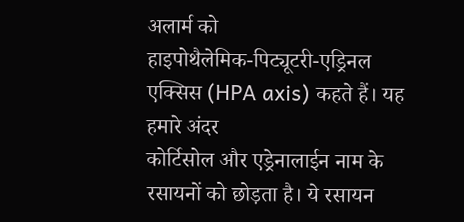अलार्म को
हाइपोथैलेमिक-पिट्यूटरी-एड्रिनल एक्सिस (HPA axis) कहते हैं। यह हमारे अंदर
कोर्टिसोल और एड्रेनालाईन नाम के रसायनों को छोड़ता है। ये रसायन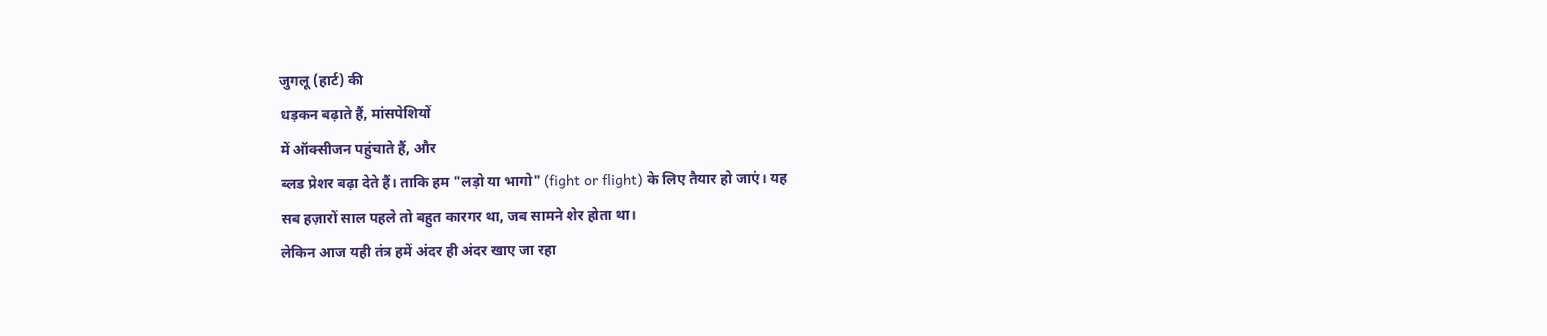जुगलू (हार्ट) की
धड़कन बढ़ाते हैं, मांसपेशियों
में ऑक्सीजन पहुंचाते हैं, और
ब्लड प्रेशर बढ़ा देते हैं। ताकि हम "लड़ो या भागो" (fight or flight) के लिए तैयार हो जाएं। यह
सब हज़ारों साल पहले तो बहुत कारगर था, जब सामने शेर होता था।
लेकिन आज यही तंत्र हमें अंदर ही अंदर खाए जा रहा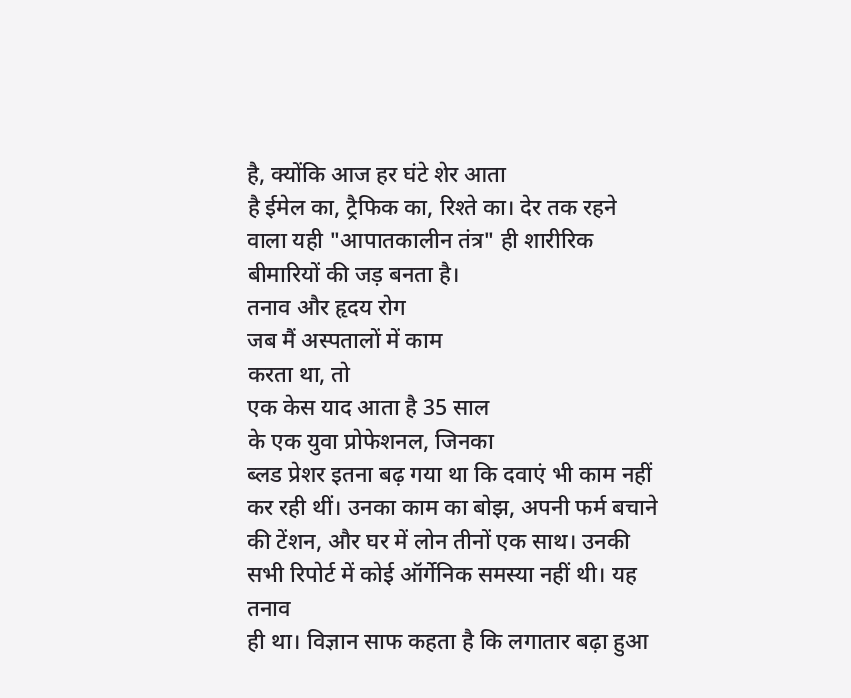है, क्योंकि आज हर घंटे शेर आता
है ईमेल का, ट्रैफिक का, रिश्ते का। देर तक रहने
वाला यही "आपातकालीन तंत्र" ही शारीरिक बीमारियों की जड़ बनता है।
तनाव और हृदय रोग
जब मैं अस्पतालों में काम
करता था, तो
एक केस याद आता है 35 साल
के एक युवा प्रोफेशनल, जिनका
ब्लड प्रेशर इतना बढ़ गया था कि दवाएं भी काम नहीं कर रही थीं। उनका काम का बोझ, अपनी फर्म बचाने की टेंशन, और घर में लोन तीनों एक साथ। उनकी सभी रिपोर्ट में कोई ऑर्गेनिक समस्या नहीं थी। यह तनाव
ही था। विज्ञान साफ कहता है कि लगातार बढ़ा हुआ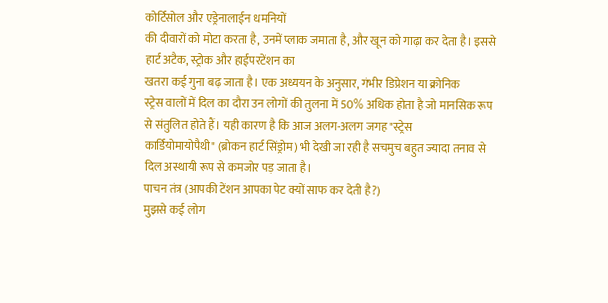कोर्टिसोल और एड्रेनालाईन धमनियों
की दीवारों को मोटा करता है, उनमें प्लाक जमाता है, और खून को गाढ़ा कर देता है। इससे हार्ट अटैक, स्ट्रोक और हाईपरटेंशन का
खतरा कई गुना बढ़ जाता है। एक अध्ययन के अनुसार, गंभीर डिप्रेशन या क्रोनिक
स्ट्रेस वालों में दिल का दौरा उन लोगों की तुलना में 50% अधिक होता है जो मानसिक रूप
से संतुलित होते हैं। यही कारण है कि आज अलग-अलग जगह "स्ट्रेस
कार्डियोमायोपैथी" (ब्रोकन हार्ट सिंड्रोम) भी देखी जा रही है सचमुच बहुत ज्यादा तनाव से
दिल अस्थायी रूप से कमजोर पड़ जाता है।
पाचन तंत्र (आपकी टेंशन आपका पेट क्यों साफ कर देती है?)
मुझसे कई लोग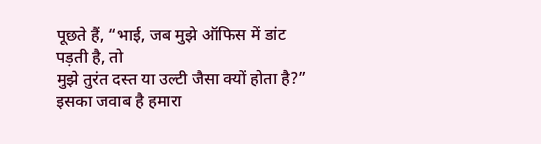पूछते हैं, “भाई, जब मुझे ऑफिस में डांट
पड़ती है, तो
मुझे तुरंत दस्त या उल्टी जैसा क्यों होता है?” इसका जवाब है हमारा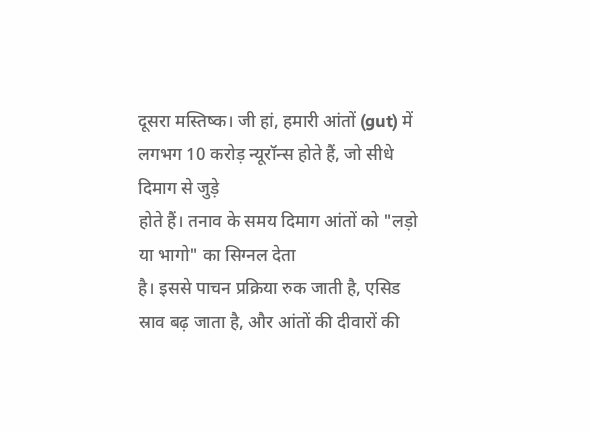दूसरा मस्तिष्क। जी हां, हमारी आंतों (gut) में लगभग 10 करोड़ न्यूरॉन्स होते हैं, जो सीधे दिमाग से जुड़े
होते हैं। तनाव के समय दिमाग आंतों को "लड़ो या भागो" का सिग्नल देता
है। इससे पाचन प्रक्रिया रुक जाती है, एसिड स्राव बढ़ जाता है, और आंतों की दीवारों की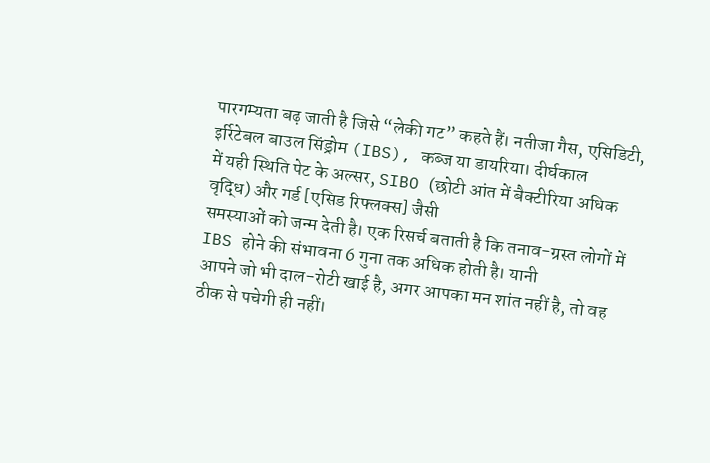पारगम्यता बढ़ जाती है जिसे “लेकी गट” कहते हैं। नतीजा गैस, एसिडिटी, इर्रिटेबल बाउल सिंड्रोम (IBS), कब्ज या डायरिया। दीर्घकाल
में यही स्थिति पेट के अल्सर, SIBO (छोटी आंत में बैक्टीरिया अधिक वृद्धि) और गर्ड [एसिड रिफ्लक्स] जैसी
समस्याओं को जन्म देती है। एक रिसर्च बताती है कि तनाव-ग्रस्त लोगों में IBS होने की संभावना 6 गुना तक अधिक होती है। यानी
आपने जो भी दाल-रोटी खाई है, अगर आपका मन शांत नहीं है, तो वह ठीक से पचेगी ही नहीं।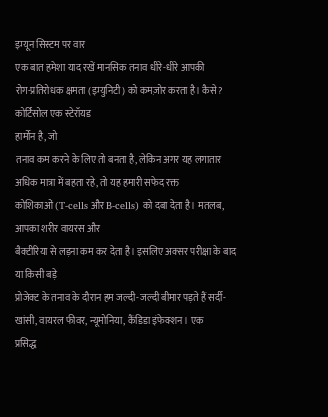इम्यून सिस्टम पर वार
एक बात हमेशा याद रखें मानसिक तनाव धीरे-धीरे आपकी
रोग-प्रतिरोधक क्षमता (इम्युनिटी) को कमज़ोर करता है। कैसे? कोर्टिसोल एक स्टेरॉयड
हार्मोन है, जो
तनाव कम करने के लिए तो बनता है, लेकिन अगर यह लगातार अधिक मात्रा में बहता रहे, तो यह हमारी सफेद रक्त
कोशिकाओं (T-cells और B-cells) को दबा देता है। मतलब, आपका शरीर वायरस और
बैक्टीरिया से लड़ना कम कर देता है। इसलिए अक्सर परीक्षा के बाद या किसी बड़े
प्रोजेक्ट के तनाव के दौरान हम जल्दी-जल्दी बीमार पड़ते हैं सर्दी-खांसी, वायरल फीवर, न्यूमोनिया, कैंडिडा इंफेक्शन। एक
प्रसिद्ध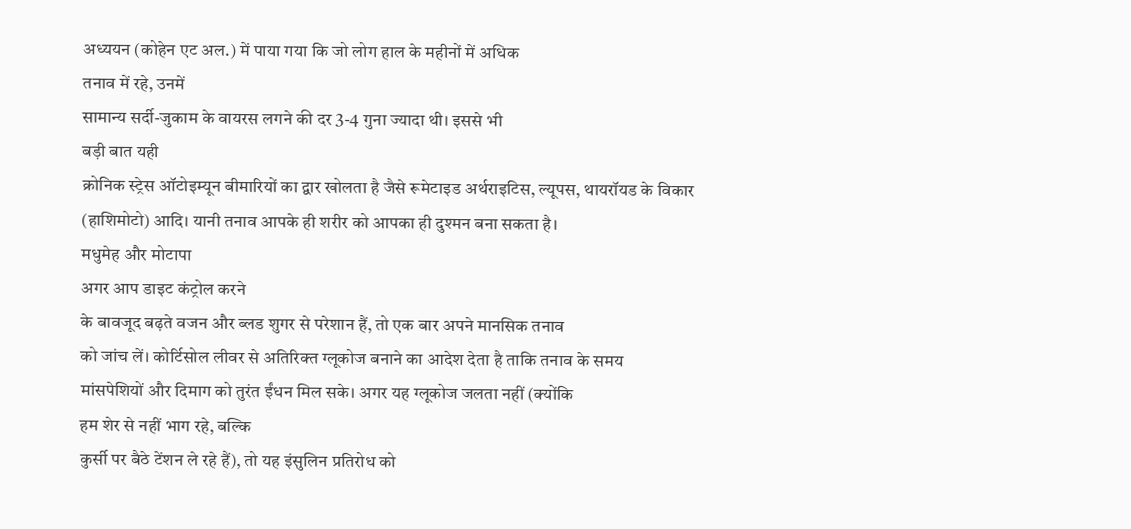अध्ययन (कोहेन एट अल.) में पाया गया कि जो लोग हाल के महीनों में अधिक
तनाव में रहे, उनमें
सामान्य सर्दी-जुकाम के वायरस लगने की दर 3-4 गुना ज्यादा थी। इससे भी
बड़ी बात यही
क्रोनिक स्ट्रेस ऑटोइम्यून बीमारियों का द्वार खोलता है जैसे रूमेटाइड अर्थराइटिस, ल्यूपस, थायरॉयड के विकार
(हाशिमोटो) आदि। यानी तनाव आपके ही शरीर को आपका ही दुश्मन बना सकता है।
मधुमेह और मोटापा
अगर आप डाइट कंट्रोल करने
के बावजूद बढ़ते वजन और ब्लड शुगर से परेशान हैं, तो एक बार अपने मानसिक तनाव
को जांच लें। कोर्टिसोल लीवर से अतिरिक्त ग्लूकोज बनाने का आदेश देता है ताकि तनाव के समय
मांसपेशियों और दिमाग को तुरंत ईंधन मिल सके। अगर यह ग्लूकोज जलता नहीं (क्योंकि
हम शेर से नहीं भाग रहे, बल्कि
कुर्सी पर बैठे टेंशन ले रहे हैं), तो यह इंसुलिन प्रतिरोध को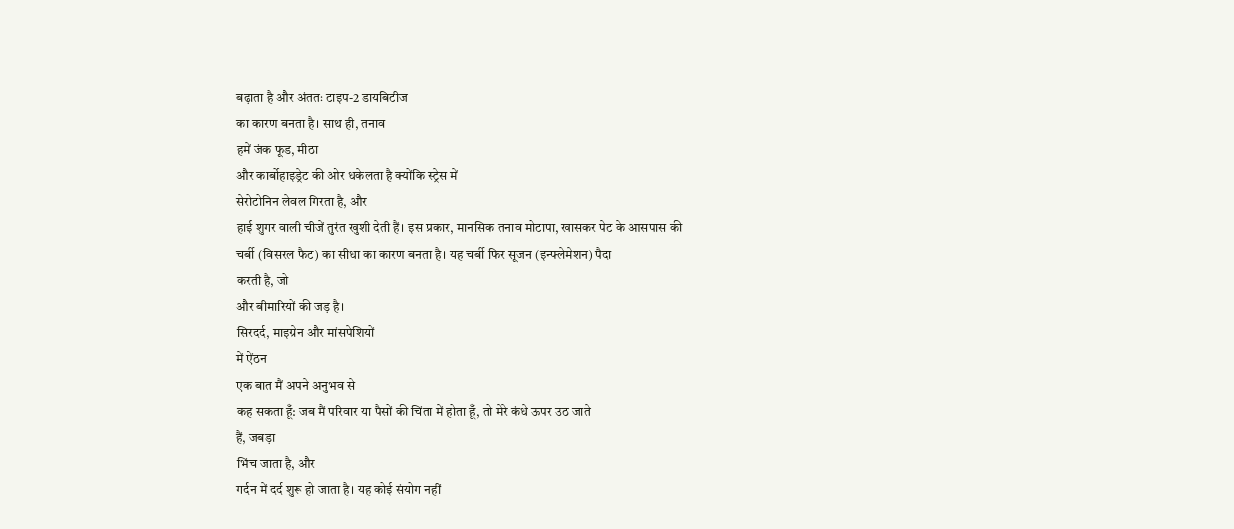बढ़ाता है और अंततः टाइप-2 डायबिटीज
का कारण बनता है। साथ ही, तनाव
हमें जंक फूड, मीठा
और कार्बोहाइड्रेट की ओर धकेलता है क्योंकि स्ट्रेस में
सेरोटोनिन लेवल गिरता है, और
हाई शुगर वाली चीजें तुरंत खुशी देती हैं। इस प्रकार, मानसिक तनाव मोटापा, खासकर पेट के आसपास की
चर्बी (विसरल फैट) का सीधा का कारण बनता है। यह चर्बी फिर सूजन (इन्फ्लेमेशन) पैदा
करती है, जो
और बीमारियों की जड़ है।
सिरदर्द, माइग्रेन और मांसपेशियों
में ऐंठन
एक बात मैं अपने अनुभव से
कह सकता हूँ: जब मैं परिवार या पैसों की चिंता में होता हूँ, तो मेरे कंधे ऊपर उठ जाते
हैं, जबड़ा
भिंच जाता है, और
गर्दन में दर्द शुरू हो जाता है। यह कोई संयोग नहीं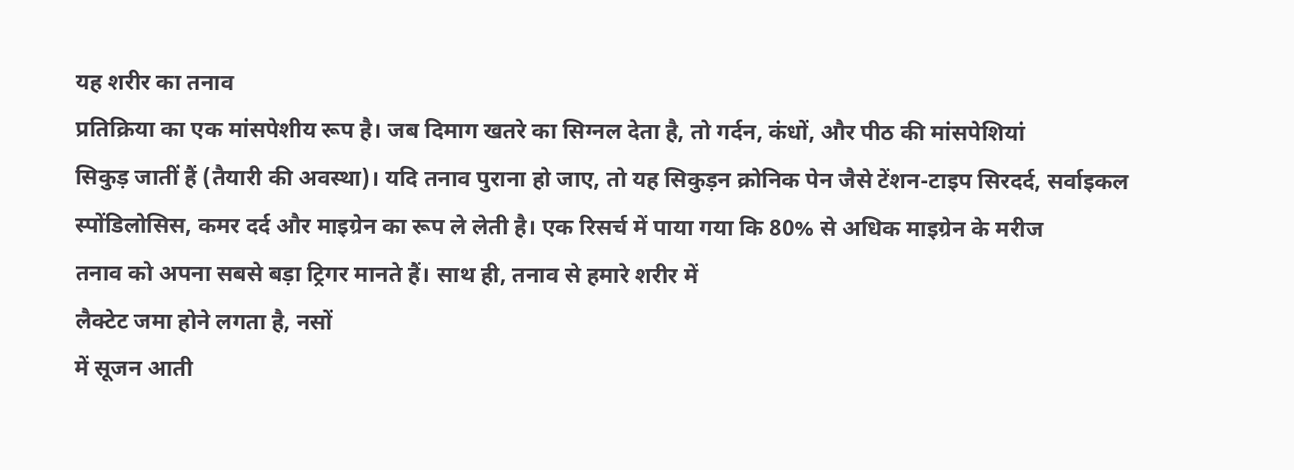यह शरीर का तनाव
प्रतिक्रिया का एक मांसपेशीय रूप है। जब दिमाग खतरे का सिग्नल देता है, तो गर्दन, कंधों, और पीठ की मांसपेशियां
सिकुड़ जातीं हैं (तैयारी की अवस्था)। यदि तनाव पुराना हो जाए, तो यह सिकुड़न क्रोनिक पेन जैसे टेंशन-टाइप सिरदर्द, सर्वाइकल स्पोंडिलोसिस, कमर दर्द और माइग्रेन का रूप ले लेती है। एक रिसर्च में पाया गया कि 80% से अधिक माइग्रेन के मरीज
तनाव को अपना सबसे बड़ा ट्रिगर मानते हैं। साथ ही, तनाव से हमारे शरीर में
लैक्टेट जमा होने लगता है, नसों
में सूजन आती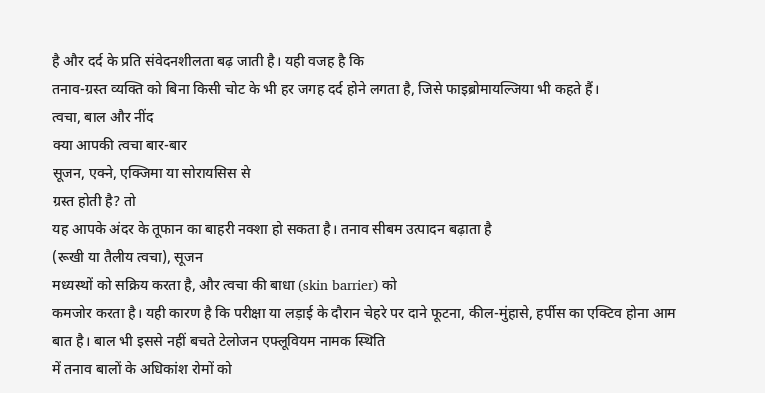है और दर्द के प्रति संवेदनशीलता बढ़ जाती है। यही वजह है कि
तनाव-ग्रस्त व्यक्ति को बिना किसी चोट के भी हर जगह दर्द होने लगता है, जिसे फाइब्रोमायल्जिया भी कहते हैं।
त्वचा, बाल और नींद
क्या आपकी त्वचा बार-बार
सूजन, एक्ने, एक्जिमा या सोरायसिस से
ग्रस्त होती है? तो
यह आपके अंदर के तूफान का बाहरी नक्शा हो सकता है। तनाव सीबम उत्पादन बढ़ाता है
(रूखी या तैलीय त्वचा), सूजन
मध्यस्थों को सक्रिय करता है, और त्वचा की बाधा (skin barrier) को
कमजोर करता है। यही कारण है कि परीक्षा या लड़ाई के दौरान चेहरे पर दाने फूटना, कील-मुंहासे, हर्पीस का एक्टिव होना आम
बात है। बाल भी इससे नहीं बचते टेलोजन एफ्लूवियम नामक स्थिति
में तनाव बालों के अधिकांश रोमों को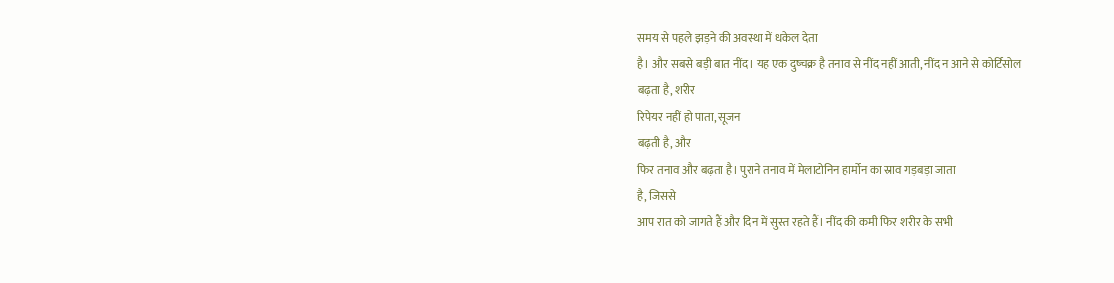समय से पहले झड़ने की अवस्था में धकेल देता
है। और सबसे बड़ी बात नींद। यह एक दुष्चक्र है तनाव से नींद नहीं आती, नींद न आने से कोर्टिसोल
बढ़ता है, शरीर
रिपेयर नहीं हो पाता, सूजन
बढ़ती है, और
फिर तनाव और बढ़ता है। पुराने तनाव में मेलाटोनिन हार्मोन का स्राव गड़बड़ा जाता
है, जिससे
आप रात को जागते हैं और दिन में सुस्त रहते हैं। नींद की कमी फिर शरीर के सभी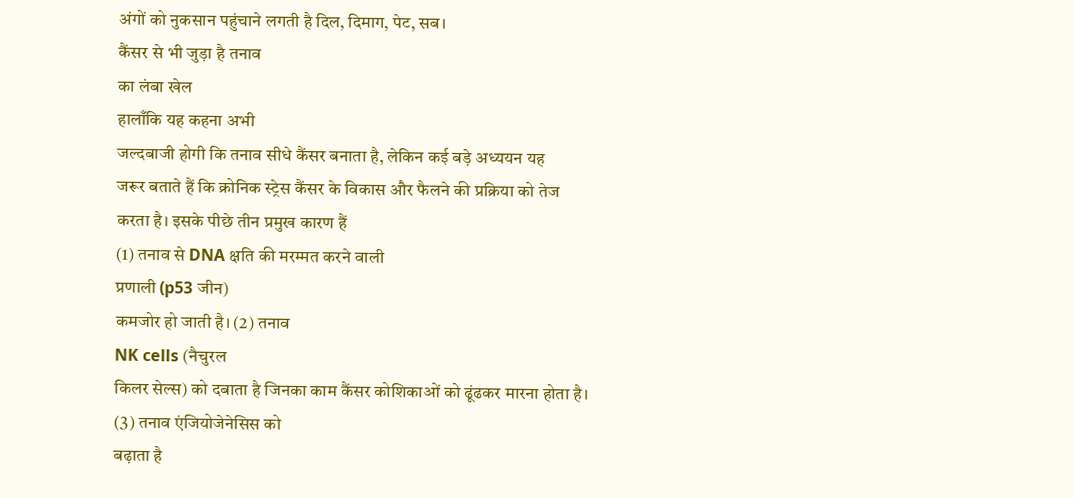अंगों को नुकसान पहुंचाने लगती है दिल, दिमाग, पेट, सब।
कैंसर से भी जुड़ा है तनाव
का लंबा खेल
हालाँकि यह कहना अभी
जल्दबाजी होगी कि तनाव सीधे कैंसर बनाता है, लेकिन कई बड़े अध्ययन यह
जरूर बताते हैं कि क्रोनिक स्ट्रेस कैंसर के विकास और फैलने की प्रक्रिया को तेज
करता है। इसके पीछे तीन प्रमुख कारण हैं
(1) तनाव से DNA क्षति की मरम्मत करने वाली
प्रणाली (p53 जीन)
कमजोर हो जाती है। (2) तनाव
NK cells (नैचुरल
किलर सेल्स) को दबाता है जिनका काम कैंसर कोशिकाओं को ढूंढकर मारना होता है।
(3) तनाव एंजियोजेनेसिस को
बढ़ाता है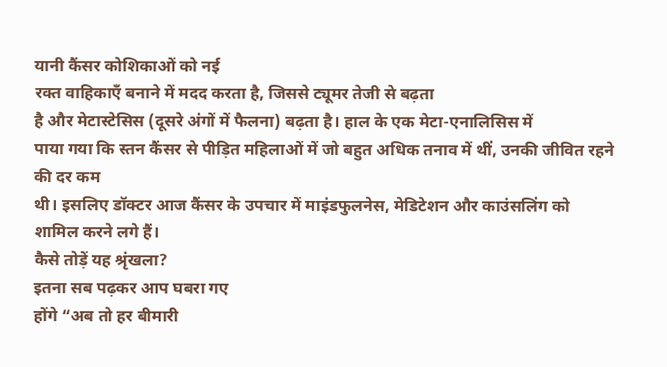यानी कैंसर कोशिकाओं को नई
रक्त वाहिकाएँ बनाने में मदद करता है, जिससे ट्यूमर तेजी से बढ़ता
है और मेटास्टेसिस (दूसरे अंगों में फैलना) बढ़ता है। हाल के एक मेटा-एनालिसिस में
पाया गया कि स्तन कैंसर से पीड़ित महिलाओं में जो बहुत अधिक तनाव में थीं, उनकी जीवित रहने की दर कम
थी। इसलिए डॉक्टर आज कैंसर के उपचार में माइंडफुलनेस, मेडिटेशन और काउंसलिंग को
शामिल करने लगे हैं।
कैसे तोड़ें यह श्रृंखला?
इतना सब पढ़कर आप घबरा गए
होंगे “अब तो हर बीमारी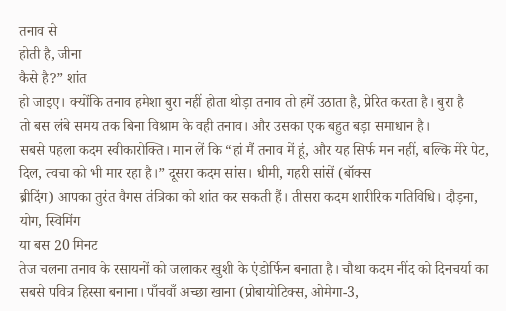तनाव से
होती है, जीना
कैसे है?” शांत
हो जाइए। क्योंकि तनाव हमेशा बुरा नहीं होता थोड़ा तनाव तो हमें उठाता है, प्रेरित करता है। बुरा है
तो बस लंबे समय तक बिना विश्राम के वही तनाव। और उसका एक बहुत बड़ा समाधान है।
सबसे पहला कदम स्वीकारोक्ति। मान लें कि “हां मैं तनाव में हूं, और यह सिर्फ मन नहीं, बल्कि मेरे पेट, दिल, त्वचा को भी मार रहा है।” दूसरा कदम सांस। धीमी, गहरी सांसें (बॉक्स
ब्रीदिंग) आपका तुरंत वैगस तंत्रिका को शांत कर सकती हैं। तीसरा कदम शारीरिक गतिविधि। दौड़ना, योग, स्विमिंग
या बस 20 मिनट
तेज चलना तनाव के रसायनों को जलाकर खुशी के एंडोर्फिन बनाता है। चौथा कदम नींद को दिनचर्या का सबसे पवित्र हिस्सा बनाना। पाँचवाँ अच्छा खाना (प्रोबायोटिक्स, ओमेगा-3,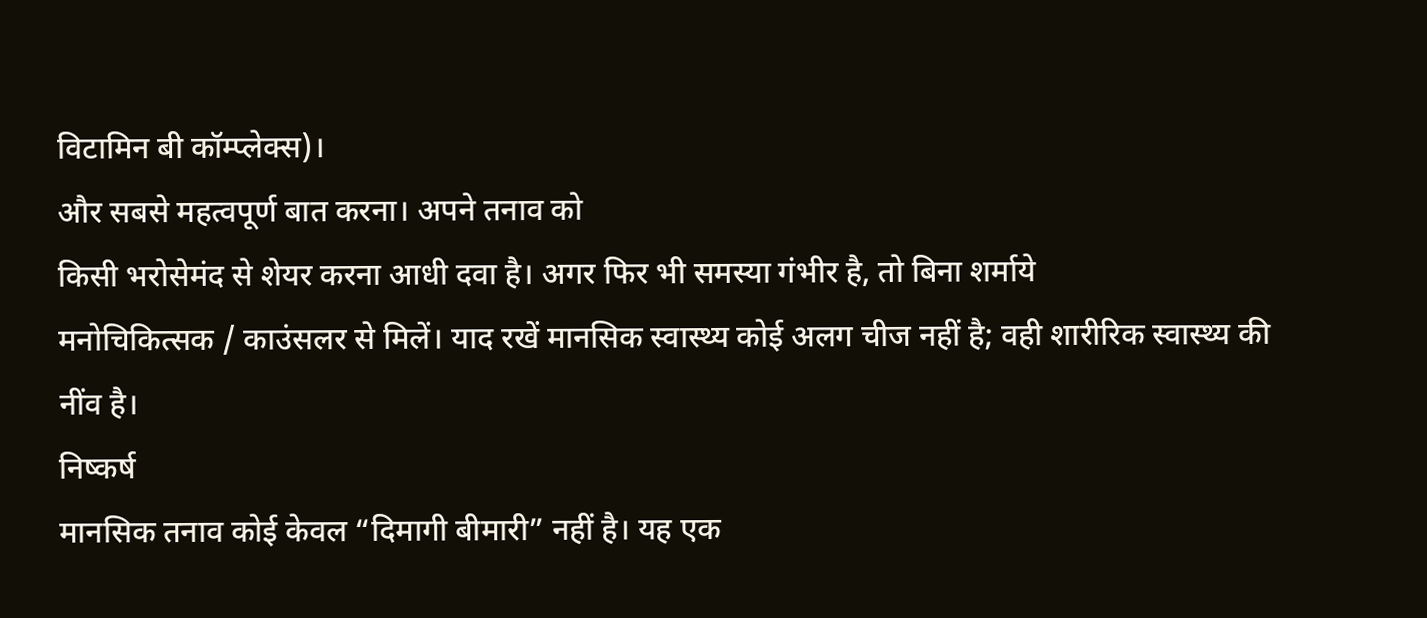विटामिन बी कॉम्प्लेक्स)।
और सबसे महत्वपूर्ण बात करना। अपने तनाव को
किसी भरोसेमंद से शेयर करना आधी दवा है। अगर फिर भी समस्या गंभीर है, तो बिना शर्माये
मनोचिकित्सक / काउंसलर से मिलें। याद रखें मानसिक स्वास्थ्य कोई अलग चीज नहीं है; वही शारीरिक स्वास्थ्य की
नींव है।
निष्कर्ष
मानसिक तनाव कोई केवल “दिमागी बीमारी” नहीं है। यह एक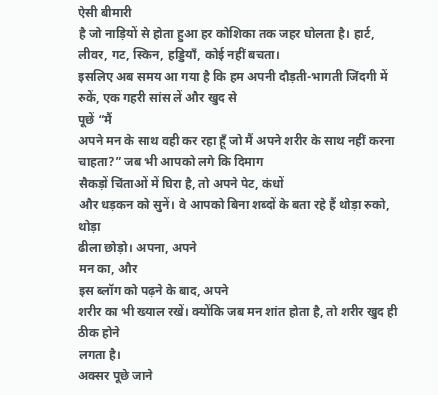ऐसी बीमारी
है जो नाड़ियों से होता हुआ हर कोशिका तक जहर घोलता है। हार्ट, लीवर, गट, स्किन, हड्डियाँ, कोई नहीं बचता।
इसलिए अब समय आ गया है कि हम अपनी दौड़ती-भागती जिंदगी में रुकें, एक गहरी सांस लें और खुद से
पूछें “मैं
अपने मन के साथ वही कर रहा हूँ जो मैं अपने शरीर के साथ नहीं करना चाहता?” जब भी आपको लगे कि दिमाग
सैकड़ों चिंताओं में घिरा है, तो अपने पेट, कंधों
और धड़कन को सुनें। वे आपको बिना शब्दों के बता रहे हैं थोड़ा रुको, थोड़ा
ढीला छोड़ो। अपना, अपने
मन का, और
इस ब्लॉग को पढ़ने के बाद, अपने
शरीर का भी ख्याल रखें। क्योंकि जब मन शांत होता है, तो शरीर खुद ही ठीक होने
लगता है।
अक्सर पूछे जाने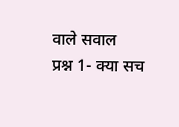वाले सवाल
प्रश्न 1- क्या सच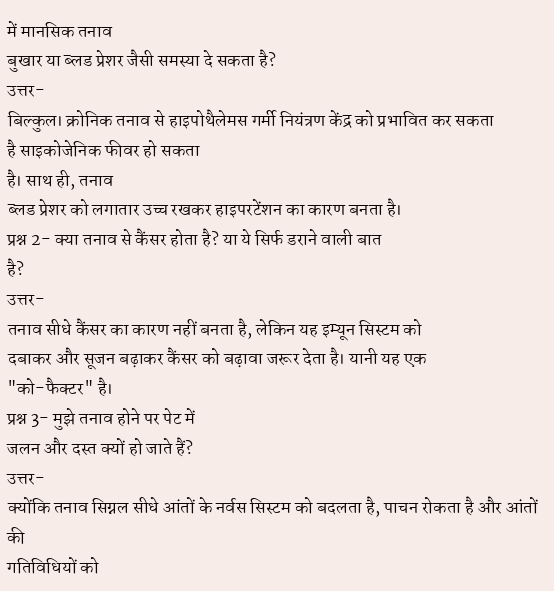में मानसिक तनाव
बुखार या ब्लड प्रेशर जैसी समस्या दे सकता है?
उत्तर-
बिल्कुल। क्रोनिक तनाव से हाइपोथैलेमस गर्मी नियंत्रण केंद्र को प्रभावित कर सकता
है साइकोजेनिक फीवर हो सकता
है। साथ ही, तनाव
ब्लड प्रेशर को लगातार उच्च रखकर हाइपरटेंशन का कारण बनता है।
प्रश्न 2- क्या तनाव से कैंसर होता है? या ये सिर्फ डराने वाली बात
है?
उत्तर-
तनाव सीधे कैंसर का कारण नहीं बनता है, लेकिन यह इम्यून सिस्टम को
दबाकर और सूजन बढ़ाकर कैंसर को बढ़ावा जरूर देता है। यानी यह एक
"को-फैक्टर" है।
प्रश्न 3- मुझे तनाव होने पर पेट में
जलन और दस्त क्यों हो जाते हैं?
उत्तर-
क्योंकि तनाव सिग्नल सीधे आंतों के नर्वस सिस्टम को बदलता है, पाचन रोकता है और आंतों की
गतिविधियों को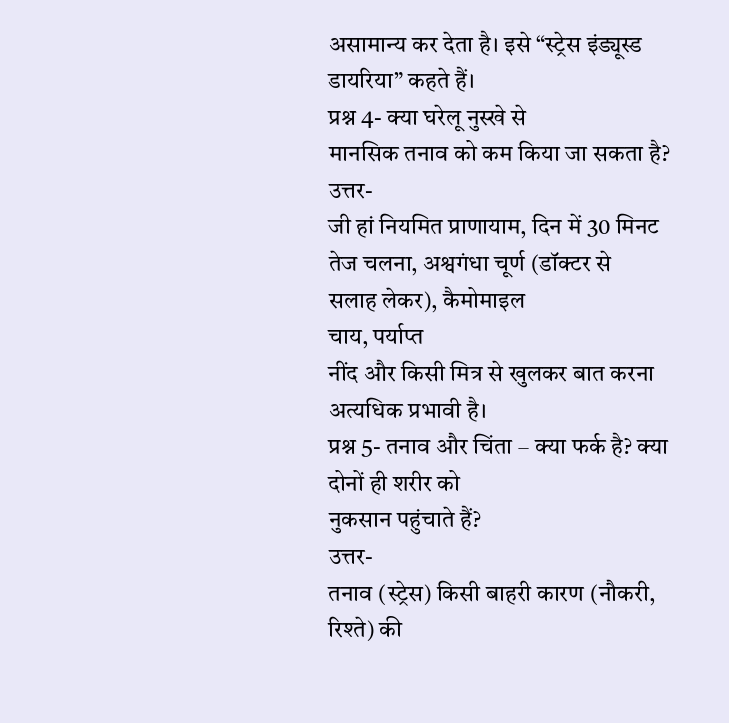असामान्य कर देता है। इसे “स्ट्रेस इंड्यूस्ड डायरिया” कहते हैं।
प्रश्न 4- क्या घरेलू नुस्खे से
मानसिक तनाव को कम किया जा सकता है?
उत्तर-
जी हां नियमित प्राणायाम, दिन में 30 मिनट तेज चलना, अश्वगंधा चूर्ण (डॉक्टर से
सलाह लेकर), कैमोमाइल
चाय, पर्याप्त
नींद और किसी मित्र से खुलकर बात करना अत्यधिक प्रभावी है।
प्रश्न 5- तनाव और चिंता – क्या फर्क है? क्या दोनों ही शरीर को
नुकसान पहुंचाते हैं?
उत्तर-
तनाव (स्ट्रेस) किसी बाहरी कारण (नौकरी, रिश्ते) की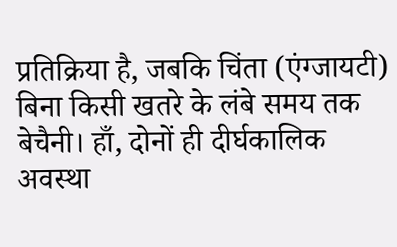प्रतिक्रिया है, जबकि चिंता (एंग्जायटी)
बिना किसी खतरे के लंबे समय तक बेचैनी। हाँ, दोनों ही दीर्घकालिक अवस्था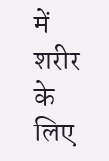में शरीर के लिए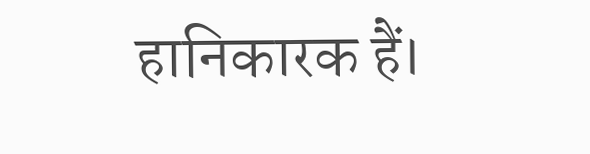हानिकारक हैं।